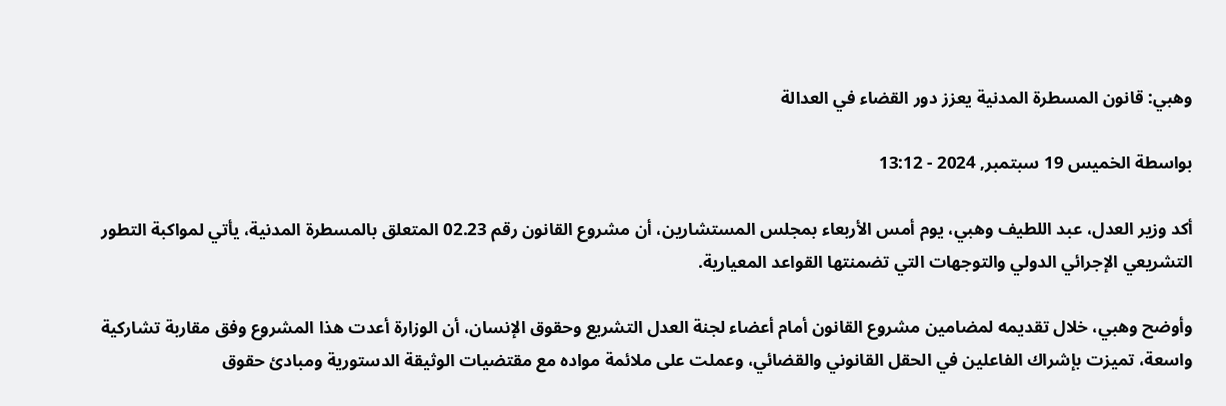وهبي: قانون المسطرة المدنية يعزز دور القضاء في العدالة

بواسطة الخميس 19 سبتمبر, 2024 - 13:12

أكد وزير العدل، عبد اللطيف وهبي، يوم أمس الأربعاء بمجلس المستشارين، أن مشروع القانون رقم 02.23 المتعلق بالمسطرة المدنية، يأتي لمواكبة التطور التشريعي الإجرائي الدولي والتوجهات التي تضمنتها القواعد المعيارية.

وأوضح وهبي، خلال تقديمه لمضامين مشروع القانون أمام أعضاء لجنة العدل التشريع وحقوق الإنسان، أن الوزارة أعدت هذا المشروع وفق مقاربة تشاركية واسعة، تميزت بإشراك الفاعلين في الحقل القانوني والقضائي، وعملت على ملائمة مواده مع مقتضيات الوثيقة الدستورية ومبادئ حقوق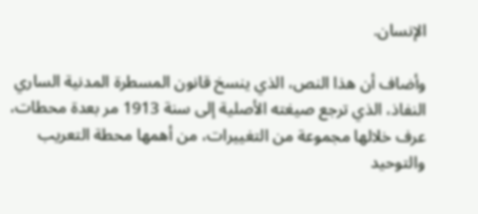الإنسان.

وأضاف أن هذا النص، الذي ينسخ قانون المسطرة المدنية الساري النفاذ، الذي ترجع صيغته الأصلية إلى سنة 1913 مر بعدة محطات، عرف خلالها مجموعة من التغييرات، من أهمها محطة التعريب والتوحيد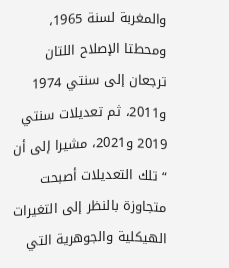والمغربة لسنة 1965، ومحطتا الإصلاح اللتان ترجعان إلى سنتي 1974 و2011، ثم تعديلات سنتي 2019 و2021، مشيرا إلى أن “تلك التعديلات أصبحت متجاوزة بالنظر إلى التغيرات الهيكلية والجوهرية التي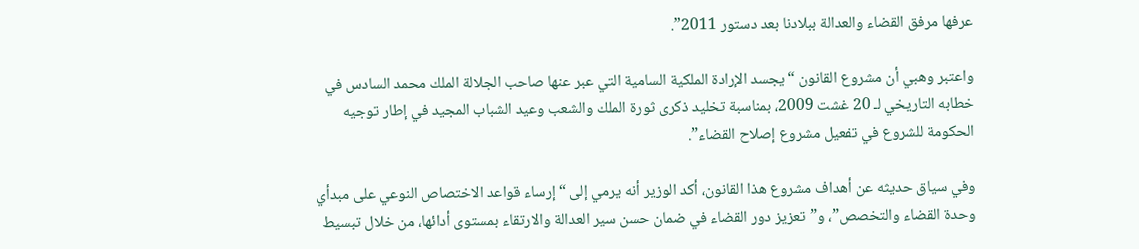عرفها مرفق القضاء والعدالة ببلادنا بعد دستور 2011”.

واعتبر وهبي أن مشروع القانون “يجسد الإرادة الملكية السامية التي عبر عنها صاحب الجلالة الملك محمد السادس في خطابه التاريخي لـ 20 غشت 2009، بمناسبة تخليد ذكرى ثورة الملك والشعب وعيد الشباب المجيد في إطار توجيه الحكومة للشروع في تفعيل مشروع إصلاح القضاء”.

وفي سياق حديثه عن أهداف مشروع هذا القانون، أكد الوزير أنه يرمي إلى “إرساء قواعد الاختصاص النوعي على مبدأي وحدة القضاء والتخصص”، و”تعزيز دور القضاء في ضمان حسن سير العدالة والارتقاء بمستوى أدائها، من خلال تبسيط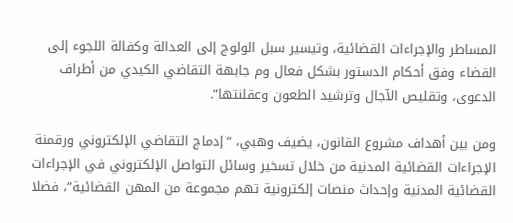المساطر والإجراءات القضائية، وتيسير سبل الولوج إلى العدالة وكفالة اللجوء إلى القضاء وفق أحكام الدستور بشكل فعال وم جابهة التقاضي الكيدي من أطراف الدعوى، وتقليص الآجال وترشيد الطعون وعقلنتها”.

ومن بين أهداف مشروع القانون، يضيف وهبي، “إدماج التقاضي الإلكتروني ورقمنة الإجراءات القضائية المدنية من خلال تسخير وسائل التواصل الإلكتروني في الإجراءات القضائية المدنية وإحداث منصات إلكترونية تهم مجموعة من المهن القضائية”، فضلا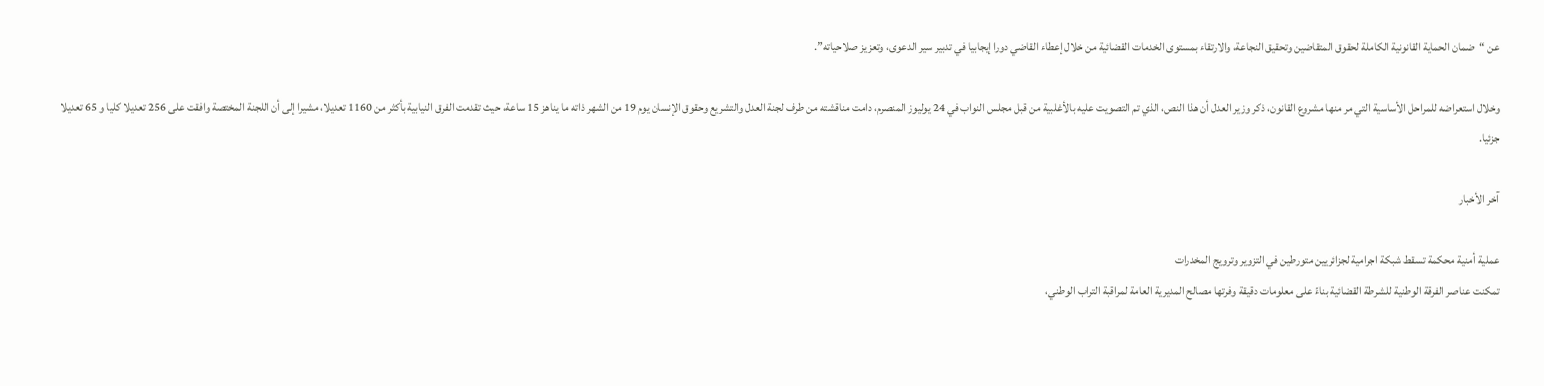عن “ضمان الحماية القانونية الكاملة لحقوق المتقاضين وتحقيق النجاعة، والارتقاء بمستوى الخدمات القضائية من خلال إعطاء القاضي دورا إيجابيا في تدبير سير الدعوى، وتعزيز صلاحياته”.

وخلال استعراضه للمراحل الأساسية التي مر منها مشروع القانون، ذكر وزير العدل أن هذا النص، الذي تم التصويت عليه بالأغلبية من قبل مجلس النواب في 24 يوليوز المنصرم، دامت مناقشته من طرف لجنة العدل والتشريع وحقوق الإنسان يوم 19 من الشهر ذاته ما يناهز 15 ساعة، حيث تقدمت الفرق النيابية بأكثر من 1160 تعديلا، مشيرا إلى أن اللجنة المختصة وافقت على 256 تعديلا كليا و 65 تعديلا جزئيا.

آخر الأخبار

عملية أمنية محكمة تسقط شبكة اجرامية لجزائريين متورطين في التزوير وترويج المخدرات
تمكنت عناصر الفرقة الوطنية للشرطة القضائية بناءً على معلومات دقيقة وفرتها مصالح المديرية العامة لمراقبة التراب الوطني،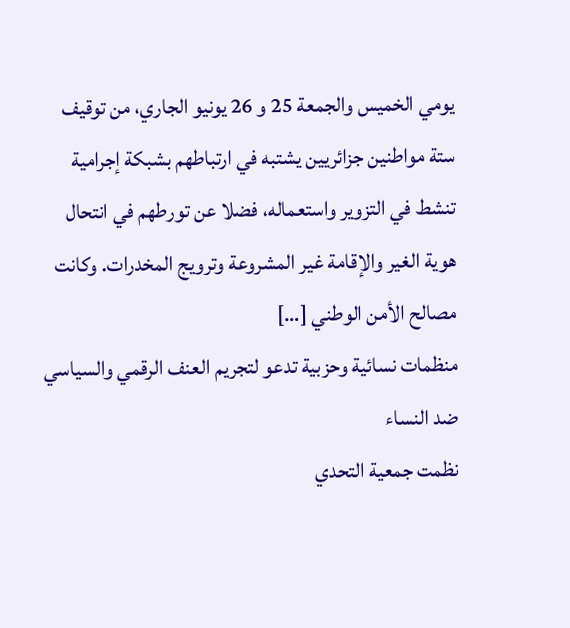يومي الخميس والجمعة 25 و 26 يونيو الجاري، من توقيف ستة مواطنين جزائريين يشتبه في ارتباطهم بشبكة إجرامية تنشط في التزوير واستعماله، فضلا عن تورطهم في انتحال هوية الغير والإقامة غير المشروعة وترويج المخدرات. وكانت مصالح الأمن الوطني […]
منظمات نسائية وحزبية تدعو لتجريم العنف الرقمي والسياسي ضد النساء
نظمت جمعية التحدي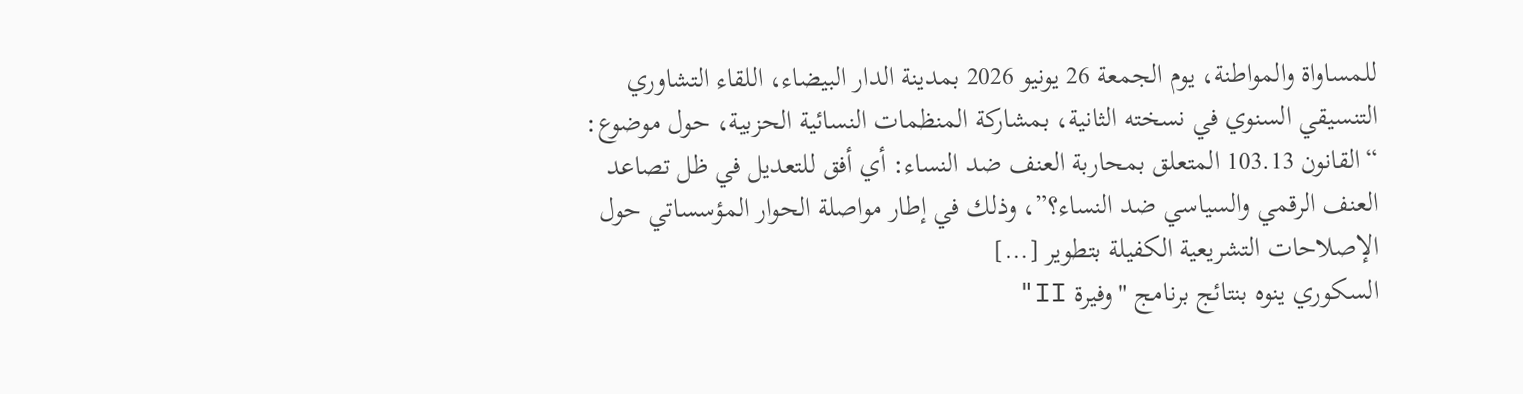للمساواة والمواطنة، يوم الجمعة 26 يونيو 2026 بمدينة الدار البيضاء، اللقاء التشاوري التنسيقي السنوي في نسخته الثانية، بمشاركة المنظمات النسائية الحزبية، حول موضوع: “القانون 103.13 المتعلق بمحاربة العنف ضد النساء: أي أفق للتعديل في ظل تصاعد العنف الرقمي والسياسي ضد النساء؟”، وذلك في إطار مواصلة الحوار المؤسساتي حول الإصلاحات التشريعية الكفيلة بتطوير […]
السكوري ينوه بنتائج برنامج "وفيرة II"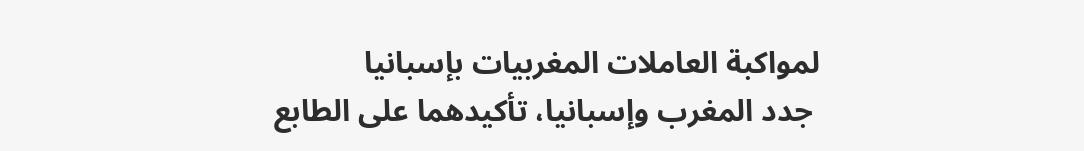لمواكبة العاملات المغربيات بإسبانيا
 جدد المغرب وإسبانيا، تأكيدهما على الطابع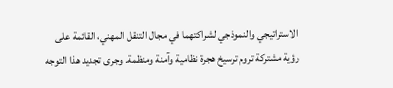الاستراتيجي والنموذجي لشراكتهما في مجال التنقل المهني، القائمة على رؤية مشتركة تروم ترسيخ هجرة نظامية وآمنة ومنظمة. وجرى تجديد هذا التوجه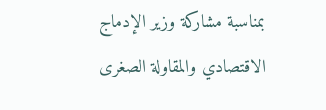بمناسبة مشاركة وزير الإدماج الاقتصادي والمقاولة الصغرى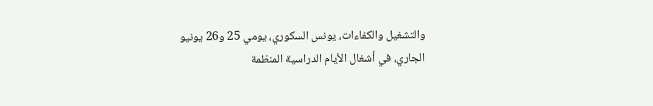والتشغيل والكفاءات، يونس السكوري، يومي 25 و26 يونيو الجاري، في أشغال الأيام الدراسية المنظمة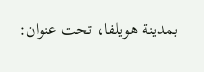بمدينة هويلفا، تحت عنوان: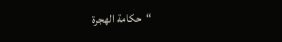“حكامة الهجرة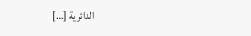الدائرية […]